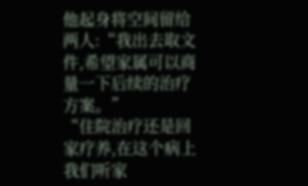他起身将空间留给两人:“我出去取文件,希望家属可以商量一下后续的治疗方案。”
“住院治疗还是回家疗养,在这个病上我们听家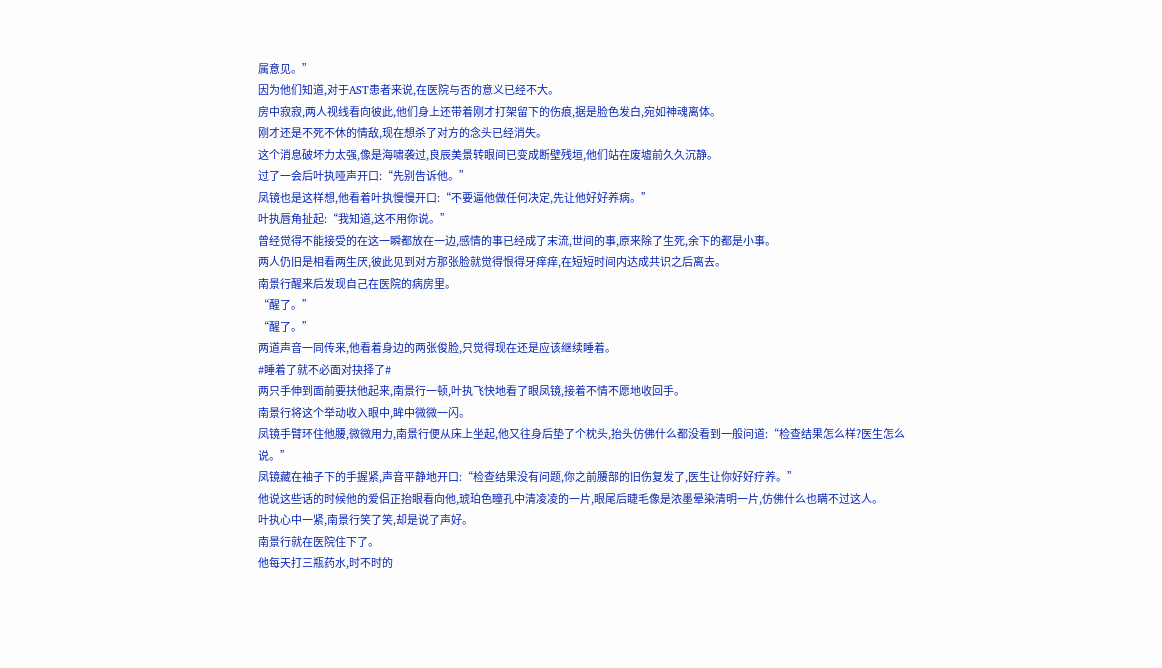属意见。”
因为他们知道,对于AST患者来说,在医院与否的意义已经不大。
房中寂寂,两人视线看向彼此,他们身上还带着刚才打架留下的伤痕,据是脸色发白,宛如神魂离体。
刚才还是不死不休的情敌,现在想杀了对方的念头已经消失。
这个消息破坏力太强,像是海啸袭过,良辰美景转眼间已变成断壁残垣,他们站在废墟前久久沉静。
过了一会后叶执哑声开口:“先别告诉他。”
凤镜也是这样想,他看着叶执慢慢开口:“不要逼他做任何决定,先让他好好养病。”
叶执唇角扯起:“我知道,这不用你说。”
曾经觉得不能接受的在这一瞬都放在一边,感情的事已经成了末流,世间的事,原来除了生死,余下的都是小事。
两人仍旧是相看两生厌,彼此见到对方那张脸就觉得恨得牙痒痒,在短短时间内达成共识之后离去。
南景行醒来后发现自己在医院的病房里。
“醒了。”
“醒了。”
两道声音一同传来,他看着身边的两张俊脸,只觉得现在还是应该继续睡着。
#睡着了就不必面对抉择了#
两只手伸到面前要扶他起来,南景行一顿,叶执飞快地看了眼凤镜,接着不情不愿地收回手。
南景行将这个举动收入眼中,眸中微微一闪。
凤镜手臂环住他腰,微微用力,南景行便从床上坐起,他又往身后垫了个枕头,抬头仿佛什么都没看到一般问道:“检查结果怎么样?医生怎么说。”
凤镜藏在袖子下的手握紧,声音平静地开口:“检查结果没有问题,你之前腰部的旧伤复发了,医生让你好好疗养。”
他说这些话的时候他的爱侣正抬眼看向他,琥珀色瞳孔中清凌凌的一片,眼尾后睫毛像是浓墨晕染清明一片,仿佛什么也瞒不过这人。
叶执心中一紧,南景行笑了笑,却是说了声好。
南景行就在医院住下了。
他每天打三瓶药水,时不时的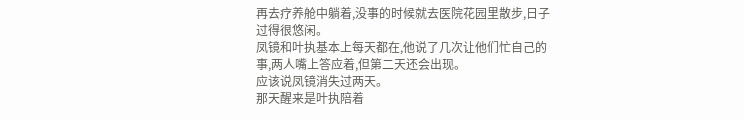再去疗养舱中躺着,没事的时候就去医院花园里散步,日子过得很悠闲。
凤镜和叶执基本上每天都在,他说了几次让他们忙自己的事,两人嘴上答应着,但第二天还会出现。
应该说凤镜消失过两天。
那天醒来是叶执陪着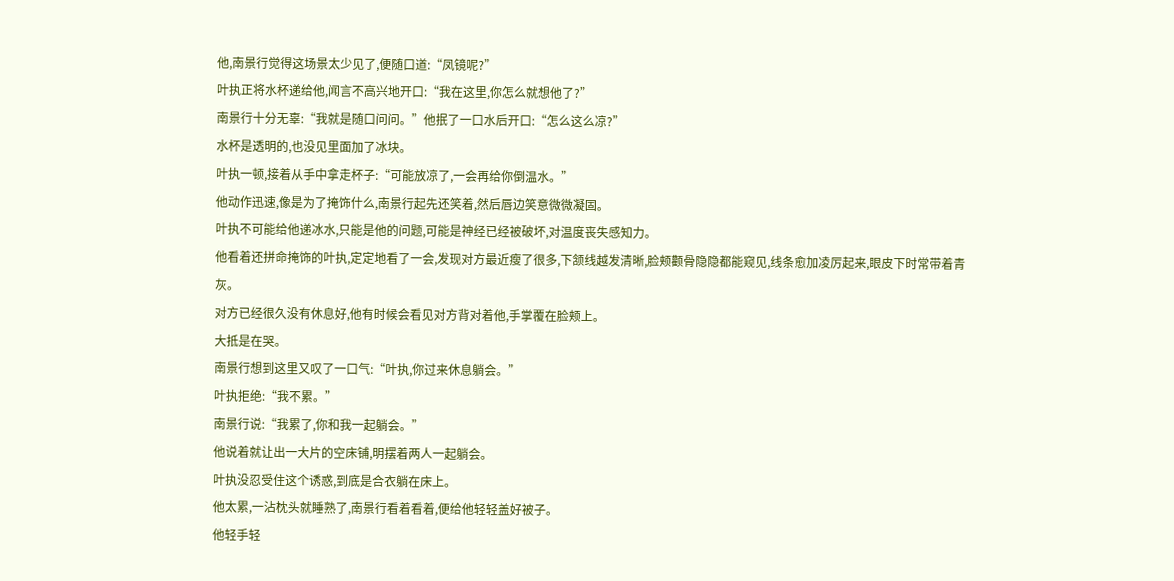他,南景行觉得这场景太少见了,便随口道:“凤镜呢?”
叶执正将水杯递给他,闻言不高兴地开口:“我在这里,你怎么就想他了?”
南景行十分无辜:“我就是随口问问。”他抿了一口水后开口:“怎么这么凉?”
水杯是透明的,也没见里面加了冰块。
叶执一顿,接着从手中拿走杯子:“可能放凉了,一会再给你倒温水。”
他动作迅速,像是为了掩饰什么,南景行起先还笑着,然后唇边笑意微微凝固。
叶执不可能给他递冰水,只能是他的问题,可能是神经已经被破坏,对温度丧失感知力。
他看着还拼命掩饰的叶执,定定地看了一会,发现对方最近瘦了很多,下颔线越发清晰,脸颊颧骨隐隐都能窥见,线条愈加凌厉起来,眼皮下时常带着青灰。
对方已经很久没有休息好,他有时候会看见对方背对着他,手掌覆在脸颊上。
大抵是在哭。
南景行想到这里又叹了一口气:“叶执,你过来休息躺会。”
叶执拒绝:“我不累。”
南景行说:“我累了,你和我一起躺会。”
他说着就让出一大片的空床铺,明摆着两人一起躺会。
叶执没忍受住这个诱惑,到底是合衣躺在床上。
他太累,一沾枕头就睡熟了,南景行看着看着,便给他轻轻盖好被子。
他轻手轻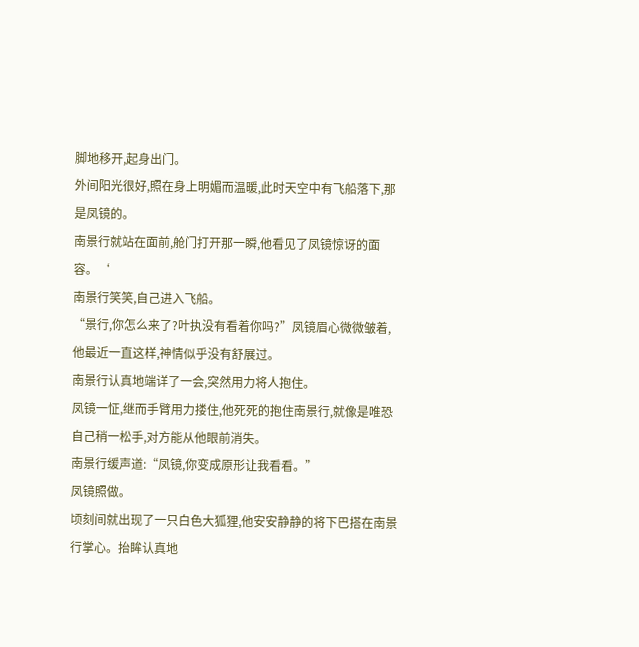脚地移开,起身出门。
外间阳光很好,照在身上明媚而温暖,此时天空中有飞船落下,那是凤镜的。
南景行就站在面前,舱门打开那一瞬,他看见了凤镜惊讶的面容。‘
南景行笑笑,自己进入飞船。
“景行,你怎么来了?叶执没有看着你吗?”凤镜眉心微微皱着,他最近一直这样,神情似乎没有舒展过。
南景行认真地端详了一会,突然用力将人抱住。
凤镜一怔,继而手臂用力搂住,他死死的抱住南景行,就像是唯恐自己稍一松手,对方能从他眼前消失。
南景行缓声道:“凤镜,你变成原形让我看看。”
凤镜照做。
顷刻间就出现了一只白色大狐狸,他安安静静的将下巴搭在南景行掌心。抬眸认真地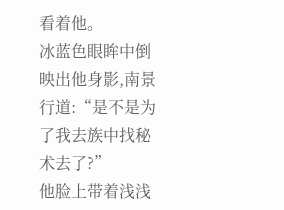看着他。
冰蓝色眼眸中倒映出他身影,南景行道:“是不是为了我去族中找秘术去了?”
他脸上带着浅浅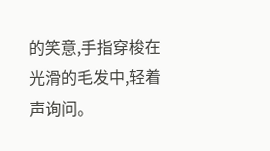的笑意,手指穿梭在光滑的毛发中,轻着声询问。